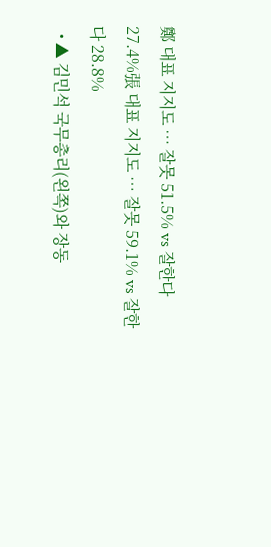鄭 대표 지지도 … 잘못 51.5% vs 잘한다 27.4%張 대표 지지도 … 잘못 59.1% vs 잘한다 28.8%
  • ▲ 김민석 국무총리(왼쪽)와 장동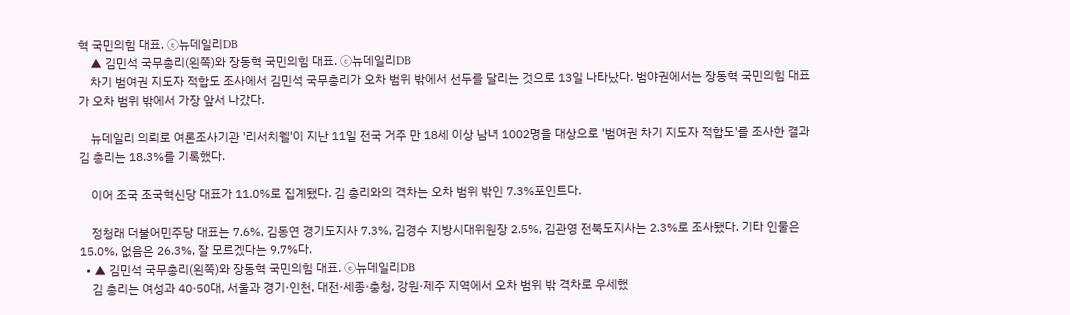혁 국민의힘 대표. ⓒ뉴데일리DB
    ▲ 김민석 국무총리(왼쪽)와 장동혁 국민의힘 대표. ⓒ뉴데일리DB
    차기 범여권 지도자 적합도 조사에서 김민석 국무총리가 오차 범위 밖에서 선두를 달리는 것으로 13일 나타났다. 범야권에서는 장동혁 국민의힘 대표가 오차 범위 밖에서 가장 앞서 나갔다.

    뉴데일리 의뢰로 여론조사기관 '리서치웰'이 지난 11일 전국 거주 만 18세 이상 남녀 1002명을 대상으로 '범여권 차기 지도자 적합도'를 조사한 결과 김 총리는 18.3%를 기록했다.

    이어 조국 조국혁신당 대표가 11.0%로 집계됐다. 김 총리와의 격차는 오차 범위 밖인 7.3%포인트다.

    정청래 더불어민주당 대표는 7.6%, 김동연 경기도지사 7.3%, 김경수 지방시대위원장 2.5%, 김관영 전북도지사는 2.3%로 조사됐다. 기타 인물은 15.0%, 없음은 26.3%, 잘 모르겠다는 9.7%다.
  • ▲ 김민석 국무총리(왼쪽)와 장동혁 국민의힘 대표. ⓒ뉴데일리DB
    김 총리는 여성과 40·50대, 서울과 경기·인천, 대전·세종·충청, 강원·제주 지역에서 오차 범위 밖 격차로 우세했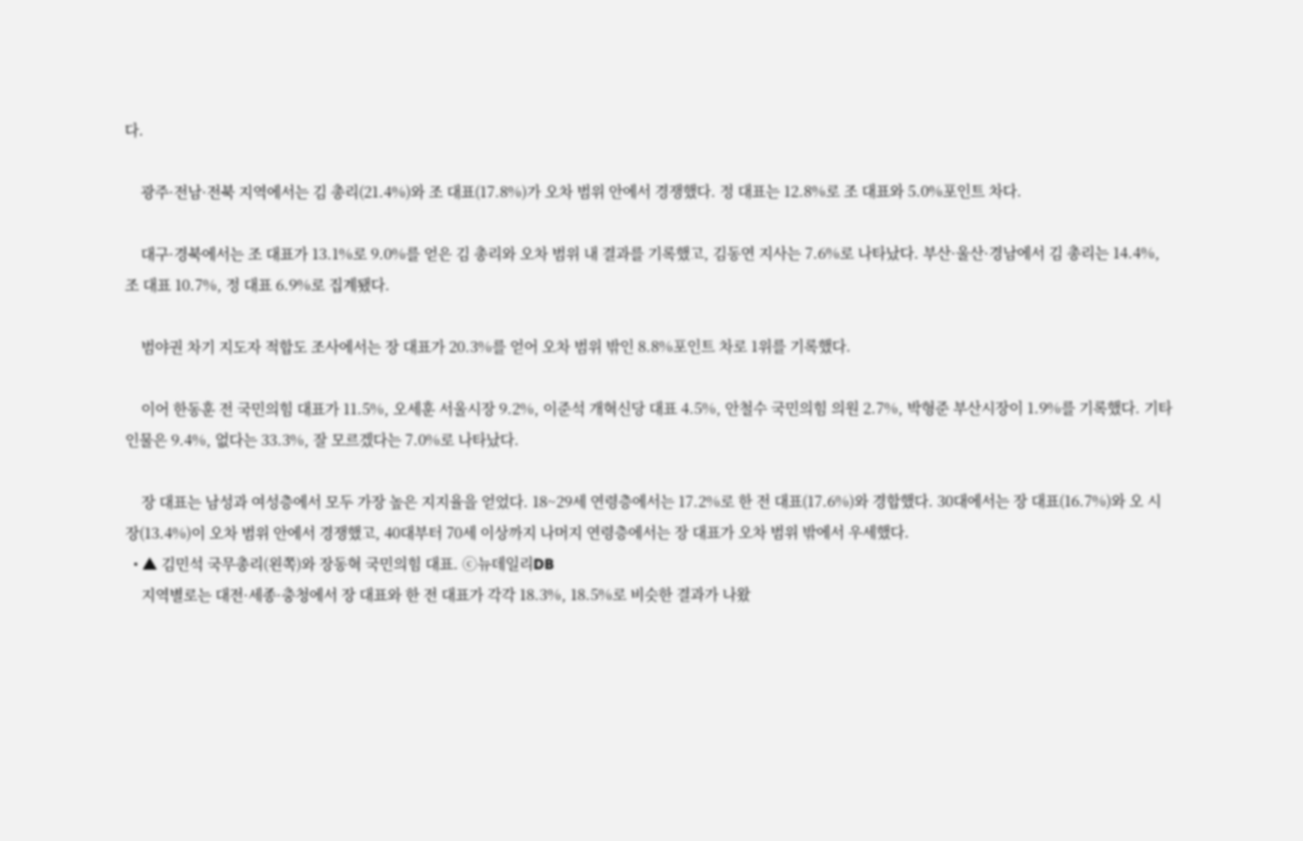다.

    광주·전남·전북 지역에서는 김 총리(21.4%)와 조 대표(17.8%)가 오차 범위 안에서 경쟁했다. 정 대표는 12.8%로 조 대표와 5.0%포인트 차다.

    대구·경북에서는 조 대표가 13.1%로 9.0%를 얻은 김 총리와 오차 범위 내 결과를 기록했고, 김동연 지사는 7.6%로 나타났다. 부산·울산·경남에서 김 총리는 14.4%, 조 대표 10.7%, 정 대표 6.9%로 집계됐다.

    범야권 차기 지도자 적합도 조사에서는 장 대표가 20.3%를 얻어 오차 범위 밖인 8.8%포인트 차로 1위를 기록했다.

    이어 한동훈 전 국민의힘 대표가 11.5%, 오세훈 서울시장 9.2%, 이준석 개혁신당 대표 4.5%, 안철수 국민의힘 의원 2.7%, 박형준 부산시장이 1.9%를 기록했다. 기타 인물은 9.4%, 없다는 33.3%, 잘 모르겠다는 7.0%로 나타났다.

    장 대표는 남성과 여성층에서 모두 가장 높은 지지율을 얻었다. 18~29세 연령층에서는 17.2%로 한 전 대표(17.6%)와 경합했다. 30대에서는 장 대표(16.7%)와 오 시장(13.4%)이 오차 범위 안에서 경쟁했고, 40대부터 70세 이상까지 나머지 연령층에서는 장 대표가 오차 범위 밖에서 우세했다.
  • ▲ 김민석 국무총리(왼쪽)와 장동혁 국민의힘 대표. ⓒ뉴데일리DB
    지역별로는 대전·세종·충청에서 장 대표와 한 전 대표가 각각 18.3%, 18.5%로 비슷한 결과가 나왔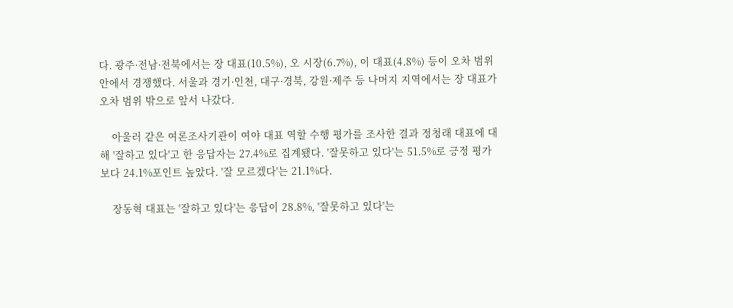다. 광주·전남·전북에서는 장 대표(10.5%), 오 시장(6.7%), 이 대표(4.8%) 등이 오차 범위 안에서 경쟁했다. 서울과 경기·인천, 대구·경북, 강원·제주 등 나머지 지역에서는 장 대표가 오차 범위 밖으로 앞서 나갔다.

    아울러 같은 여론조사기관이 여야 대표 역할 수행 평가를 조사한 결과 정청래 대표에 대해 '잘하고 있다'고 한 응답자는 27.4%로 집계됐다. '잘못하고 있다'는 51.5%로 긍정 평가보다 24.1%포인트 높았다. '잘 모르겠다'는 21.1%다.

    장동혁 대표는 '잘하고 있다'는 응답이 28.8%, '잘못하고 있다'는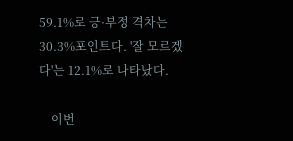59.1%로 긍·부정 격차는 30.3%포인트다. '잘 모르겠다'는 12.1%로 나타났다.

    이번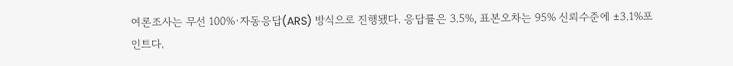여론조사는 무선 100%·자동응답(ARS) 방식으로 진행됐다. 응답률은 3.5%, 표본오차는 95% 신뢰수준에 ±3.1%포인트다.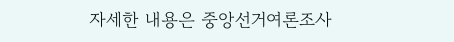자세한 내용은 중앙선거여론조사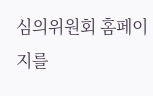심의위원회 홈페이지를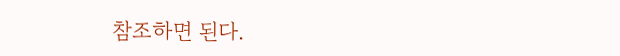참조하면 된다.